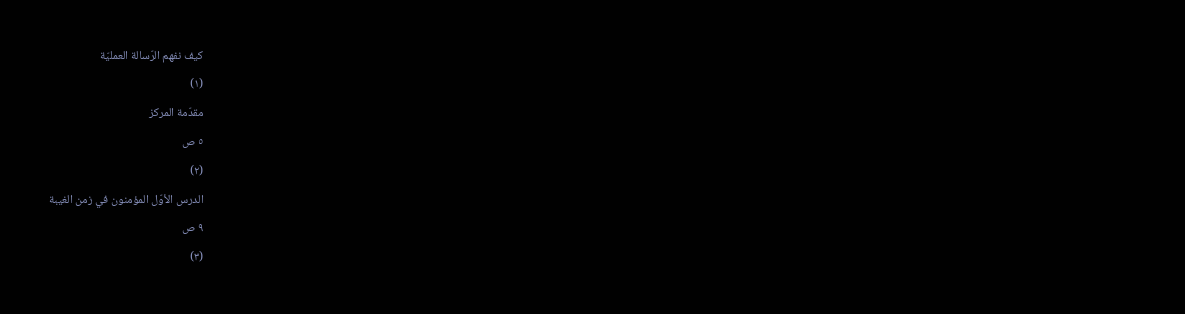كيف نفهم الرّسالة العمليّة
(١)
مقدّمة المركز
٥ ص
(٢)
الدرس الأوّل المؤمنون في زمن الغيبة
٩ ص
(٣)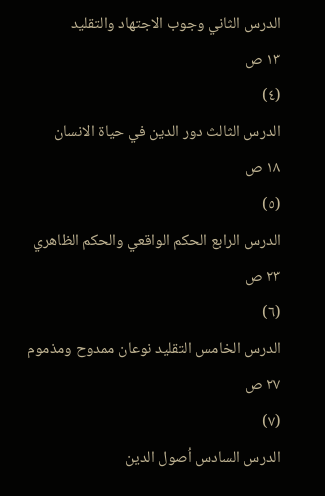الدرس الثاني وجوب الاجتهاد والتقليد
١٣ ص
(٤)
الدرس الثالث دور الدين في حياة الانسان
١٨ ص
(٥)
الدرس الرابع الحكم الواقعي والحكم الظاهري
٢٣ ص
(٦)
الدرس الخامس التقليد نوعان ممدوح ومذموم
٢٧ ص
(٧)
الدرس السادس اُصول الدين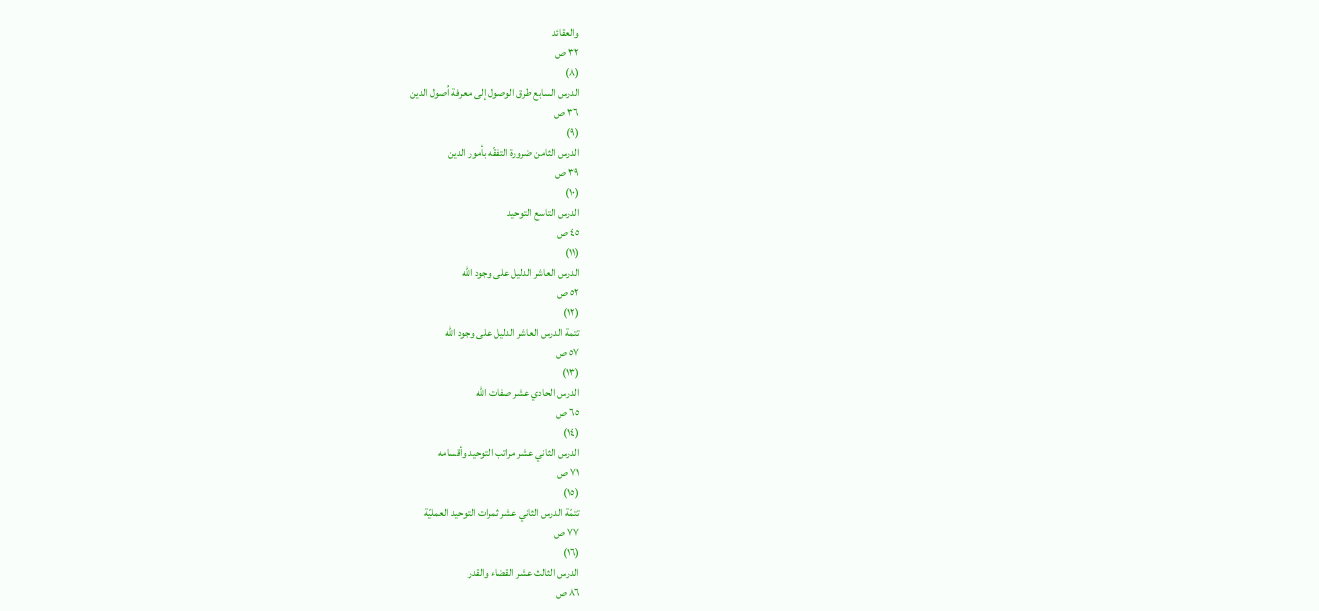والعقائد
٣٢ ص
(٨)
الدرس السابع طرق الوصول إلى معرفة اُصول الدين
٣٦ ص
(٩)
الدرس الثامن ضرورة التفقّه بأمور الدين
٣٩ ص
(١٠)
الدرس التاسع التوحيد
٤٥ ص
(١١)
الدرس العاشر الدليل على وجود الله
٥٢ ص
(١٢)
تتمة الدرس العاشر الدليل على وجود الله
٥٧ ص
(١٣)
الدرس الحادي عشر صفات الله
٦٥ ص
(١٤)
الدرس الثاني عشر مراتب التوحيد وأقسامه
٧١ ص
(١٥)
تتمّة الدرس الثاني عشر ثمرات التوحيد العمليّة
٧٧ ص
(١٦)
الدرس الثالث عشر القضاء والقدر
٨٦ ص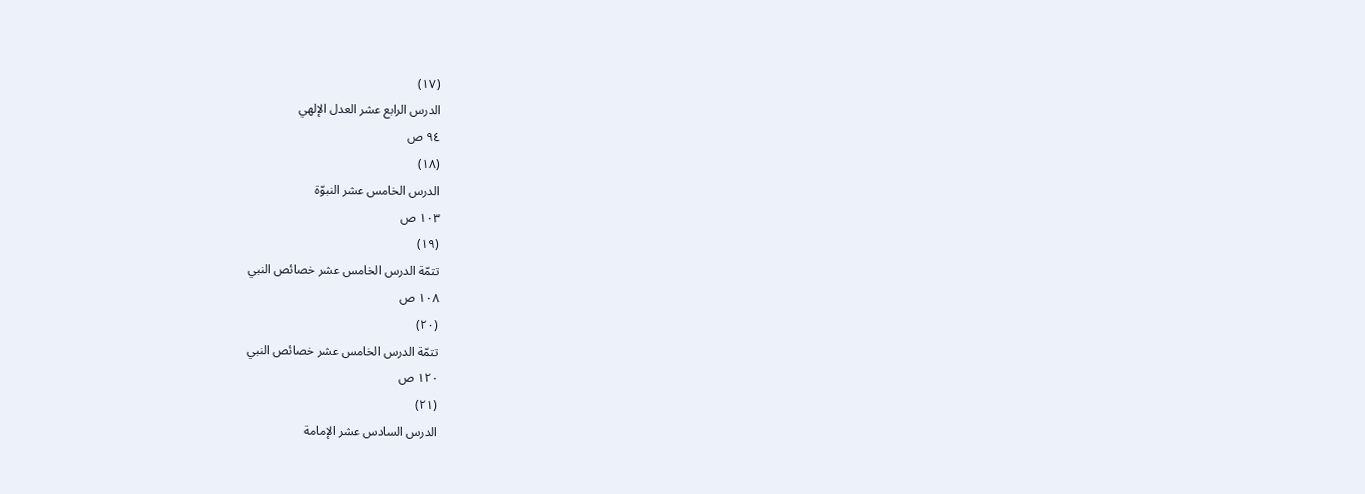(١٧)
الدرس الرابع عشر العدل الإلهي
٩٤ ص
(١٨)
الدرس الخامس عشر النبوّة
١٠٣ ص
(١٩)
تتمّة الدرس الخامس عشر خصائص النبي
١٠٨ ص
(٢٠)
تتمّة الدرس الخامس عشر خصائص النبي
١٢٠ ص
(٢١)
الدرس السادس عشر الإمامة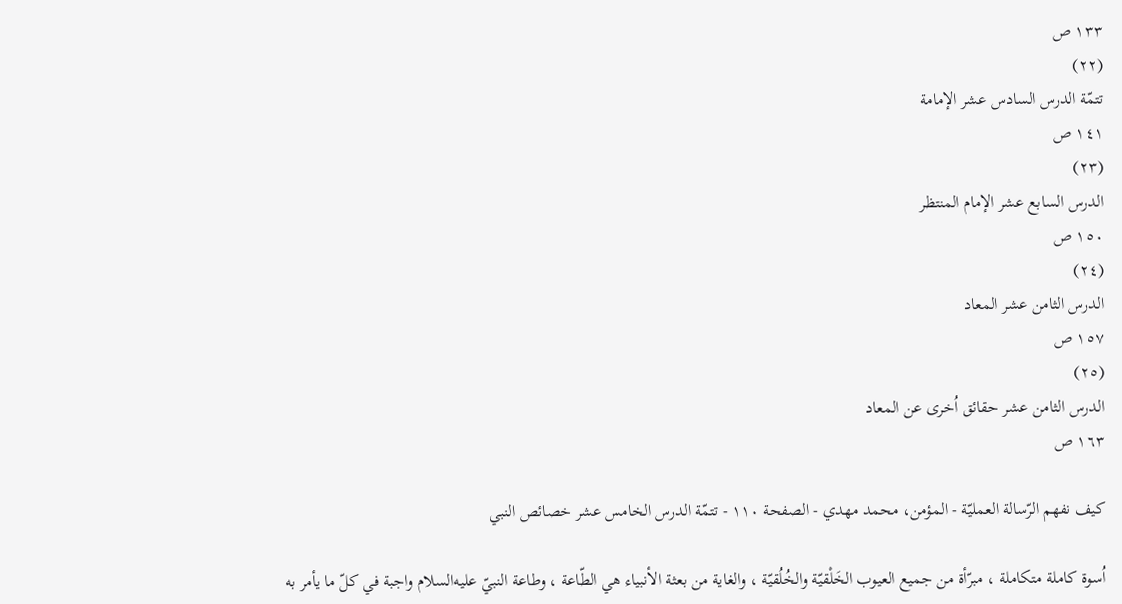١٣٣ ص
(٢٢)
تتمّة الدرس السادس عشر الإمامة
١٤١ ص
(٢٣)
الدرس السابع عشر الإمام المنتظر
١٥٠ ص
(٢٤)
الدرس الثامن عشر المعاد
١٥٧ ص
(٢٥)
الدرس الثامن عشر حقائق اُخرى عن المعاد
١٦٣ ص

كيف نفهم الرّسالة العمليّة - المؤمن، محمد مهدي - الصفحة ١١٠ - تتمّة الدرس الخامس عشر خصائص النبي

اُسوة كاملة متكاملة ، مبرّأة من جميع العيوب الخَلْقيّة والخُلُقيّة ، والغاية من بعثة الأنبياء هي الطّاعة ، وطاعة النبيّ عليه‌السلام واجبة في كلّ ما يأمر به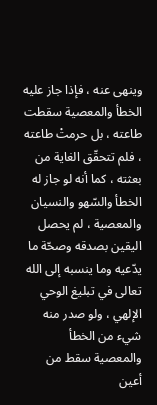وينهى عنه ، فإذا جاز عليه الخطأ والمعصية سقطت طاعته ، بل حرمتْ طاعته ، فلم تتحقّق الغاية من بعثته ، كما أنه لو جاز له الخطأ والسّهو والنسيان والمعصية ، لم يحصل اليقين بصدقه وصحّة ما يدّعيه وما ينسبه إلى الله تعالى في تبليغ الوحي الإلهي ، ولو صدر منه شيء من الخطأ والمعصية سقط من أعين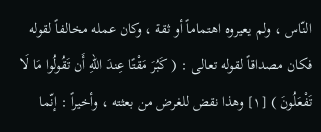النّاس ، ولم يعيروه اهتماماً أو ثقة ، وكان عمله مخالفاً لقوله فكان مصداقاً لقوله تعالى : ( كَبُرَ مَقْتًا عِندَ اللهِ أَن تَقُولُوا مَا لَا تَفْعَلُونَ ) [١] وهذا نقض للغرض من بعثته ، وأخيراً : إنّما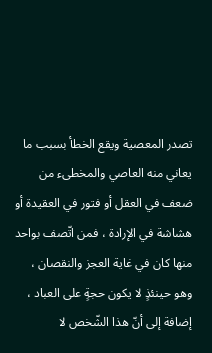تصدر المعصية ويقع الخطأ بسبب ما يعاني منه العاصي والمخطىء من ضعف في العقل أو فتور في العقيدة أو هشاشة في الإرادة ، فمن اتّصف بواحد منها كان في غاية العجز والنقصان ، وهو حينئذٍ لا يكون حجةٍ على العباد ، إضافة إلى أنّ هذا الشّخص لا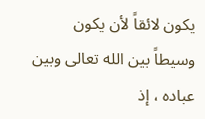يكون لائقاً لأن يكون وسيطاً بين الله تعالى وبين عباده ، إذ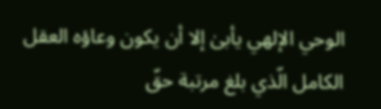الوحي الإلهي يأبىٰ إلا أن يكون وعاؤه العقل الكامل الّذي بلغ مرتبة حقّ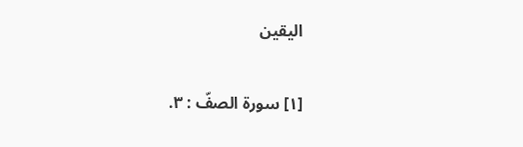اليقين


[١] سورة الصفّ : ٣.